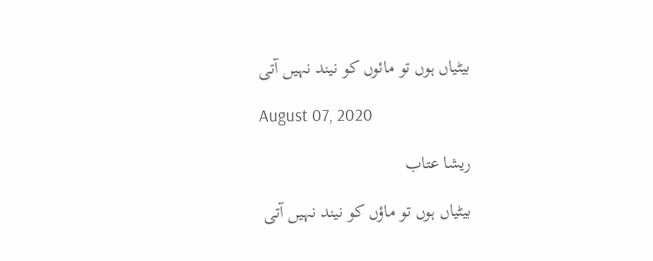بیٹیاں ہوں تو مائوں کو نیند نہیں آتی

August 07, 2020

ریشا عتاب

بیٹیاں ہوں تو ماؤں کو نیند نہیں آتی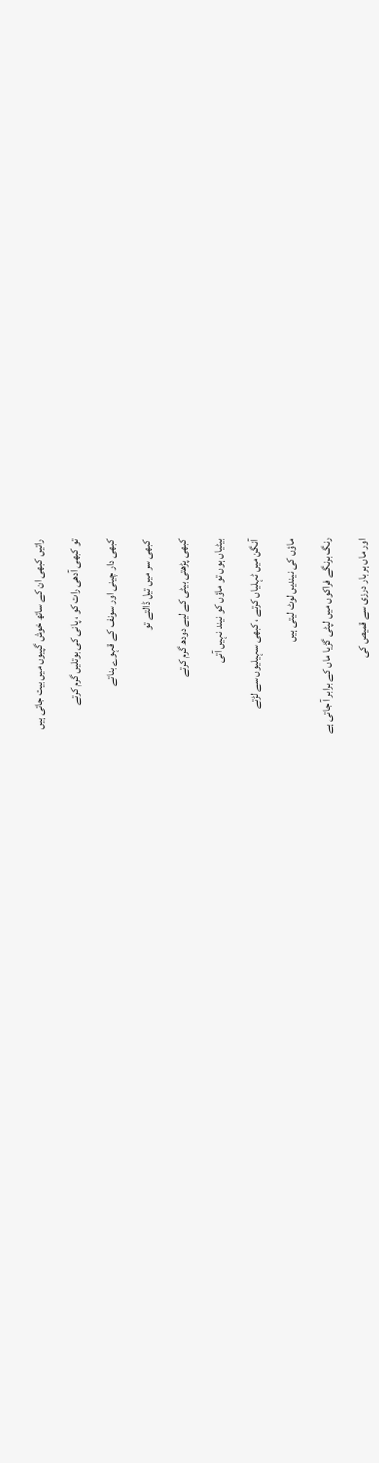راتیں کبھی ان کے ساتھ خوش گپیوں میں بیت جاتی ہیں

تو کبھی آدھی رات کو ، پانی کی بوتلیں گرم کرتے

کبھی دار چینی اور سونف کے قہوے بناتے

کبھی سر میں تیل ڈالتے تو

کبھی پڑھتی بیٹی کے لیے دودھ گرم کرتے

بیٹیاں ہوں تو ماؤں کو نیند نہیں آتی

آنگن میں ٹہلیاں کرتے ، کبھی سہیلیوں سے لڑتے

ماؤں کی نیندیں لوٹ لیتی ہیں

رنگ برنگے فراکوں میں لپٹی گڑیا ماں کے برابر آ جاتی ہے

اور ماں ہر بار درزی سے قمیص کی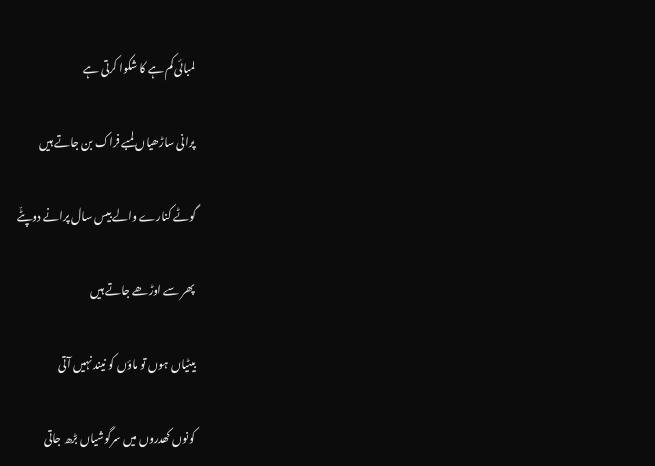لمبائی کم ہے کا شکوا کرتی ہے

پرانی ساڑھیاں لمبے فراک بن جاتے ہیں

گوٹے کنارے والے بیس سال پرانے دوپٹّے

پھر سے اوڑھے جاتے ہیں

بیٹیاں ہوں تو ماؤں کو نیند نہیں آتی

کونوں کھدروں میں سرگوشیاں بڑھ جاتی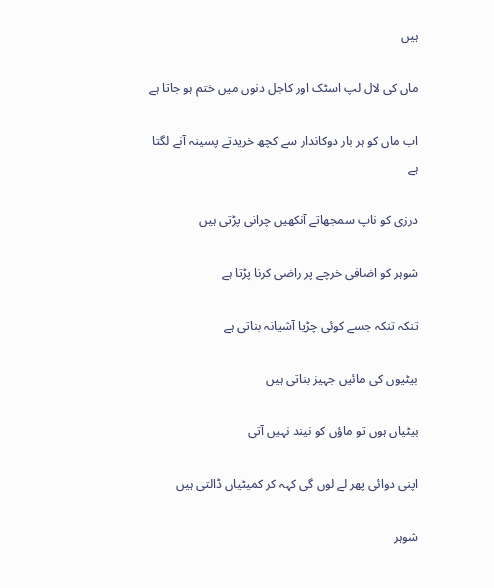ہیں

ماں کی لال لپ اسٹک اور کاجل دنوں میں ختم ہو جاتا ہے

اب ماں کو ہر بار دوکاندار سے کچھ خریدتے پسینہ آنے لگتا ہے

درزی کو ناپ سمجھاتے آنکھیں چرانی پڑتی ہیں

شوہر کو اضافی خرچے پر راضی کرنا پڑتا ہے

تنکہ تنکہ جسے کوئی چڑیا آشیانہ بناتی ہے

بیٹیوں کی مائیں جہیز بناتی ہیں

بیٹیاں ہوں تو ماؤں کو نیند نہیں آتی

اپنی دوائی پھر لے لوں گی کہہ کر کمیٹیاں ڈالتی ہیں

شوہر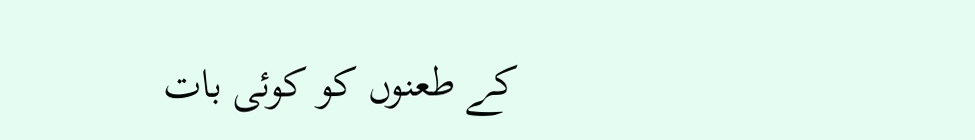کے طعنوں کو کوئی بات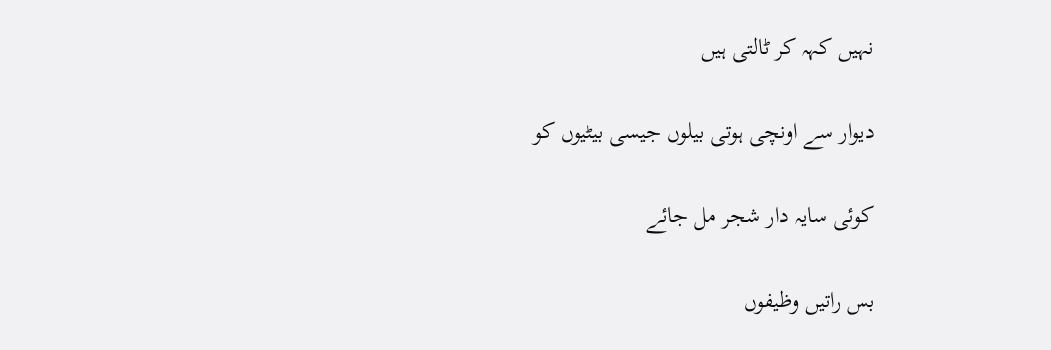نہیں کہہ کر ٹالتی ہیں

دیوار سے اونچی ہوتی بیلوں جیسی بیٹیوں کو

کوئی سایہ دار شجر مل جائے

بس راتیں وظیفوں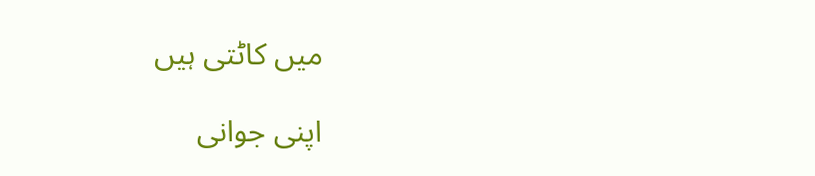میں کاٹتی ہیں

اپنی جوانی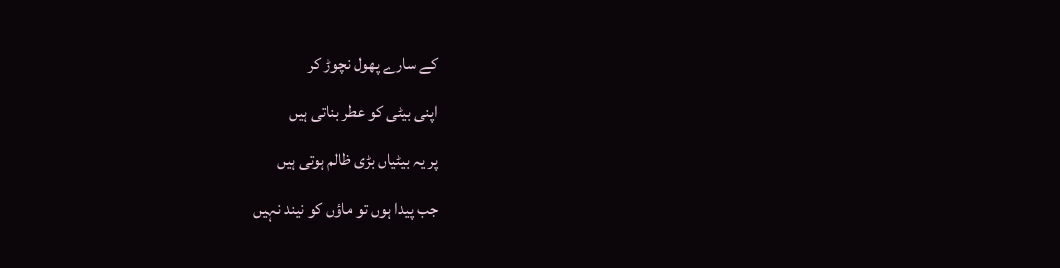کے سارے پھول نچوڑ کر

اپنی بیٹی کو عطر بناتی ہیں

پر یہ بیٹیاں بڑی ظالم ہوتی ہیں

جب پیدا ہوں تو ماؤں کو نیند نہیں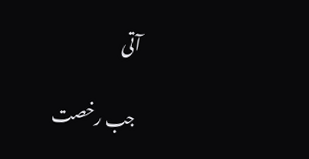آتی

جب رخصت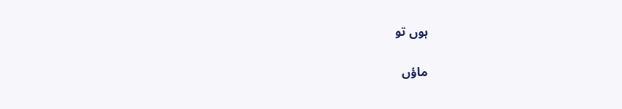ہوں تو

ماؤں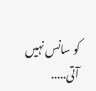کو سانس نہیں آتی.....